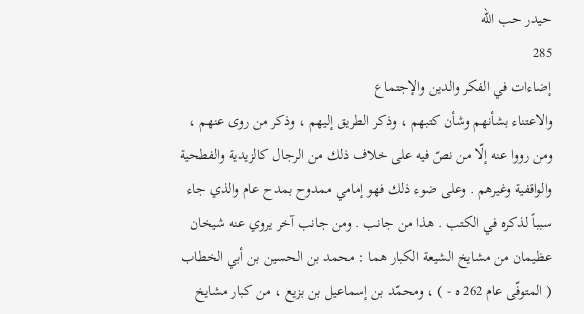حيدر حب الله
285
إضاءات في الفكر والدين والإجتماع
والاعتناء بشأنهم وشأن كتبهم ، وذكر الطريق إليهم ، وذكر من روى عنهم ، ومن رووا عنه إلّا من نصّ فيه على خلاف ذلك من الرجال كالزيدية والفطحية والواقفية وغيرهم . وعلى ضوء ذلك فهو إمامي ممدوح بمدح عام والذي جاء سبباً لذكره في الكتب . هذا من جانب . ومن جانب آخر يروي عنه شيخان عظيمان من مشايخ الشيعة الكبار هما : محمد بن الحسين بن أبي الخطاب ( المتوفّى عام 262 ه - ) ، ومحمّد بن إسماعيل بن بزيع ، من كبار مشايخ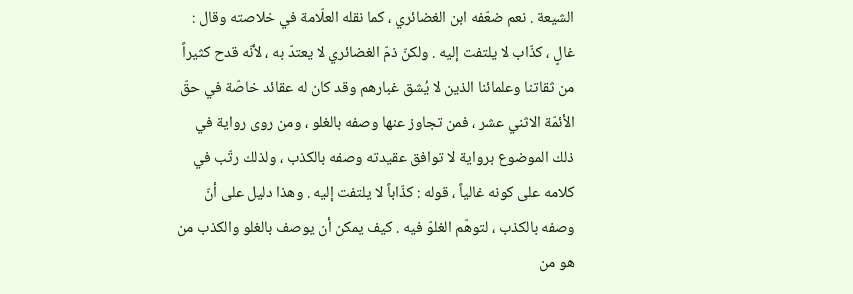الشيعة . نعم ضعّفه ابن الغضائري ، كما نقله العلّامة في خلاصته وقال : غالٍ ، كذّاب لا يلتفت إليه . ولكنّ ذمّ الغضائري لا يعتدّ به ، لأنّه قدح كثيراً من ثقاتنا وعلمائنا الذين لا يُشق غبارهم وقد كان له عقائد خاصّة في حقّ الأئمّة الاثني عشر ، فمن تجاوز عنها وصفه بالغلو ، ومن روى رواية في ذلك الموضوع برواية لا توافق عقيدته وصفه بالكذب ، ولذلك رتّب في كلامه على كونه غالياً ، قوله : كذّاباً لا يلتفت إليه . وهذا دليل على أنّ وصفه بالكذب ، لتوهّم الغلوّ فيه . كيف يمكن أن يوصف بالغلو والكذب من هو من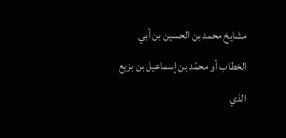مشايخ محمد بن الحسين بن أبي الخطاب أو محمّد بن إسماعيل بن بزيع الذي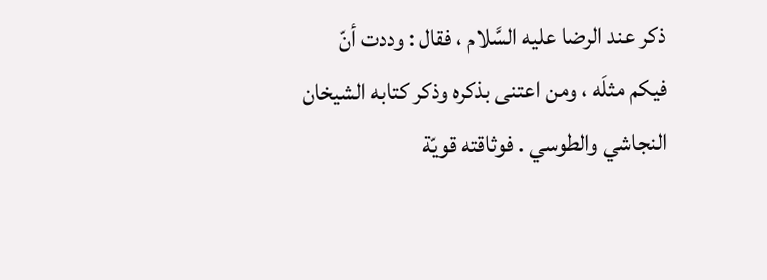ذكر عند الرضا عليه السَّلام ، فقال : وددت أنّ فيكم مثلَه ، ومن اعتنى بذكره وذكر كتابه الشيخان النجاشي والطوسي . فوثاقته قويّة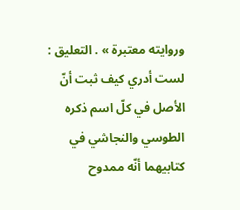وروايته معتبرة » . التعليق : لست أدري كيف ثبت أنّ الأصل في كلّ اسم ذكره الطوسي والنجاشي في كتابيهما أنّه ممدوح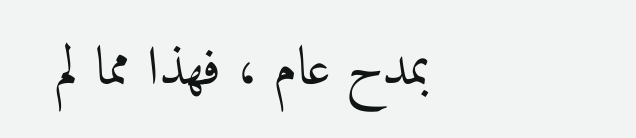بمدح عام ، فهذا مما لم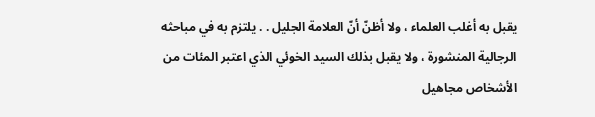يقبل به أغلب العلماء ، ولا أظنّ أنّ العلامة الجليل . . يلتزم به في مباحثه الرجالية المنشورة ، ولا يقبل بذلك السيد الخوئي الذي اعتبر المئات من الأشخاص مجاهيل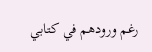رغم ورودهم في كتابي